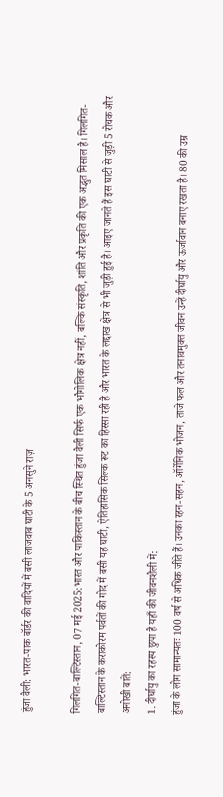हुंजा वैली: भारत-पाक बॉर्डर की वादियों में बसी लाजवाब घाटी के 5 अनसुने राज़

गिलगित-बाल्टिस्तान, 07 मई 2025:भारत और पाकिस्तान के बीच स्थित हुंजा वैली सिर्फ एक भौगोलिक क्षेत्र नहीं, बल्कि संस्कृति, शांति और प्रकृति की एक अद्भुत मिसाल है। गिलगित-बाल्टिस्तान के कराकोरम पर्वतों की गोद में बसी यह घाटी, ऐतिहासिक सिल्क रूट का हिस्सा रही है और भारत के लद्दाख क्षेत्र से भी जुड़ी हुई है। आइए जानते हैं इस घाटी से जुड़ी 5 रोचक और अनोखी बातें:
1. दीर्घायु का रहस्य छुपा है यहाँ की जीवनशैली में:
हुंजा के लोग सामान्यतः 100 वर्ष से अधिक जीते हैं। उनका रहन-सहन, ऑर्गेनिक भोजन, ताजे फल और तनावमुक्त जीवन उन्हें दीर्घायु और ऊर्जावान बनाए रखता है। 80 की उम्र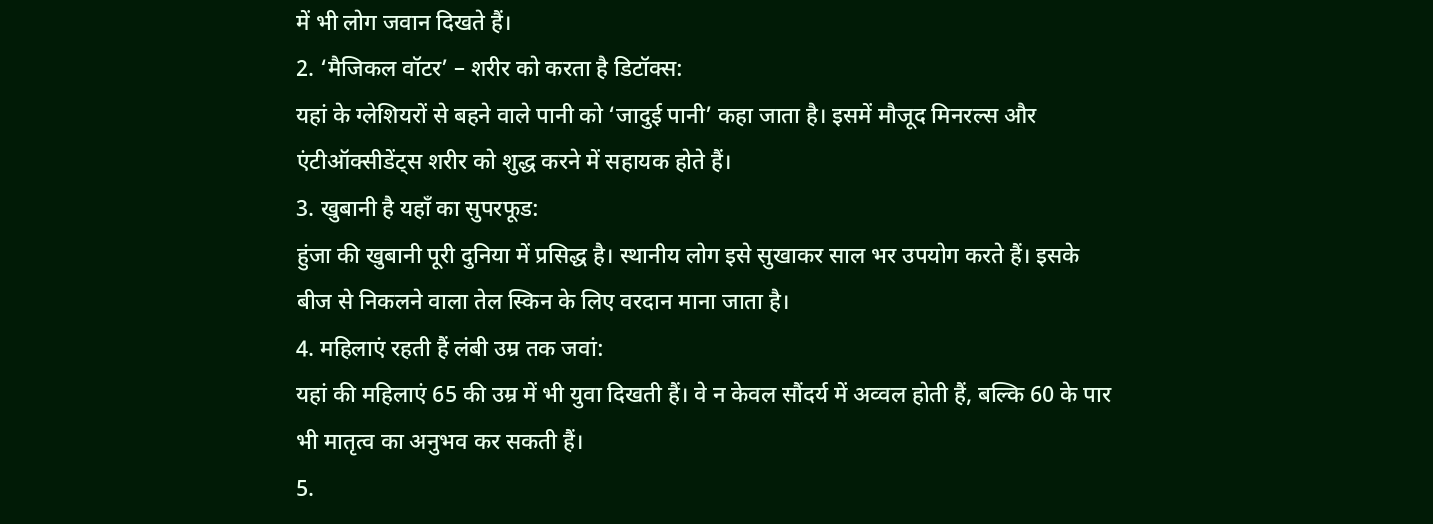में भी लोग जवान दिखते हैं।
2. ‘मैजिकल वॉटर’ – शरीर को करता है डिटॉक्स:
यहां के ग्लेशियरों से बहने वाले पानी को ‘जादुई पानी’ कहा जाता है। इसमें मौजूद मिनरल्स और एंटीऑक्सीडेंट्स शरीर को शुद्ध करने में सहायक होते हैं।
3. खुबानी है यहाँ का सुपरफूड:
हुंजा की खुबानी पूरी दुनिया में प्रसिद्ध है। स्थानीय लोग इसे सुखाकर साल भर उपयोग करते हैं। इसके बीज से निकलने वाला तेल स्किन के लिए वरदान माना जाता है।
4. महिलाएं रहती हैं लंबी उम्र तक जवां:
यहां की महिलाएं 65 की उम्र में भी युवा दिखती हैं। वे न केवल सौंदर्य में अव्वल होती हैं, बल्कि 60 के पार भी मातृत्व का अनुभव कर सकती हैं।
5.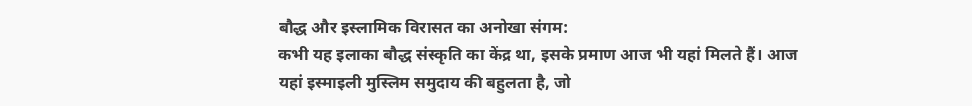बौद्ध और इस्लामिक विरासत का अनोखा संगम:
कभी यह इलाका बौद्ध संस्कृति का केंद्र था, इसके प्रमाण आज भी यहां मिलते हैं। आज यहां इस्माइली मुस्लिम समुदाय की बहुलता है, जो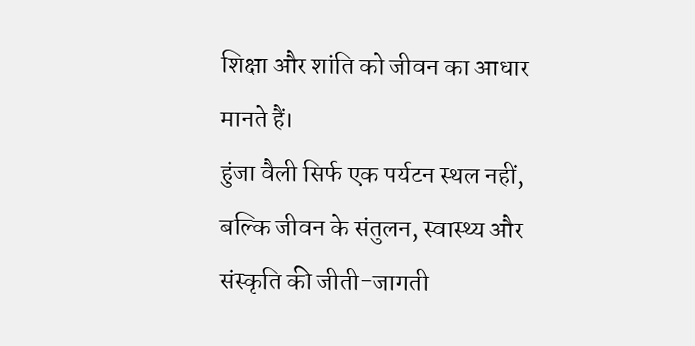शिक्षा और शांति को जीवन का आधार मानते हैं।
हुंजा वैली सिर्फ एक पर्यटन स्थल नहीं, बल्कि जीवन के संतुलन, स्वास्थ्य और संस्कृति की जीती-जागती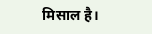मिसाल है।